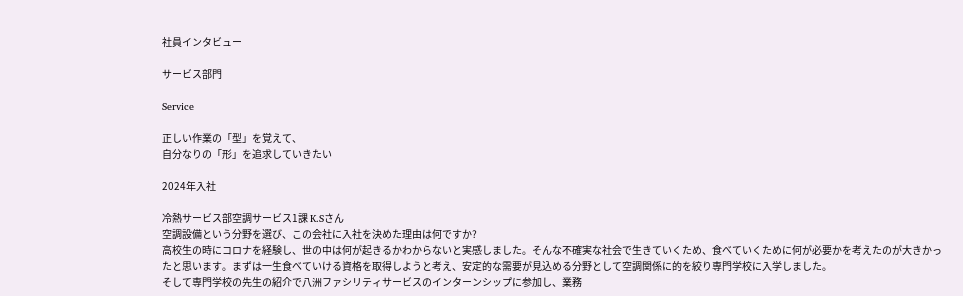社員インタビュー

サービス部門

Service

正しい作業の「型」を覚えて、
自分なりの「形」を追求していきたい

2024年入社

冷熱サービス部空調サービス1課 K.Sさん
空調設備という分野を選び、この会社に入社を決めた理由は何ですか?
高校生の時にコロナを経験し、世の中は何が起きるかわからないと実感しました。そんな不確実な社会で生きていくため、食べていくために何が必要かを考えたのが大きかったと思います。まずは一生食べていける資格を取得しようと考え、安定的な需要が見込める分野として空調関係に的を絞り専門学校に入学しました。
そして専門学校の先生の紹介で八洲ファシリティサービスのインターンシップに参加し、業務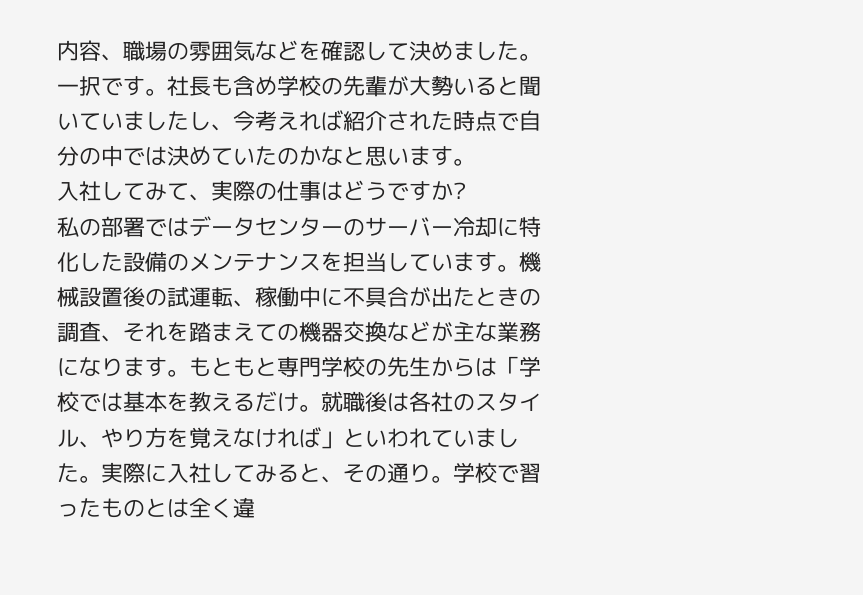内容、職場の雰囲気などを確認して決めました。一択です。社長も含め学校の先輩が大勢いると聞いていましたし、今考えれば紹介された時点で自分の中では決めていたのかなと思います。
入社してみて、実際の仕事はどうですか?
私の部署ではデータセンターのサーバー冷却に特化した設備のメンテナンスを担当しています。機械設置後の試運転、稼働中に不具合が出たときの調査、それを踏まえての機器交換などが主な業務になります。もともと専門学校の先生からは「学校では基本を教えるだけ。就職後は各社のスタイル、やり方を覚えなければ」といわれていました。実際に入社してみると、その通り。学校で習ったものとは全く違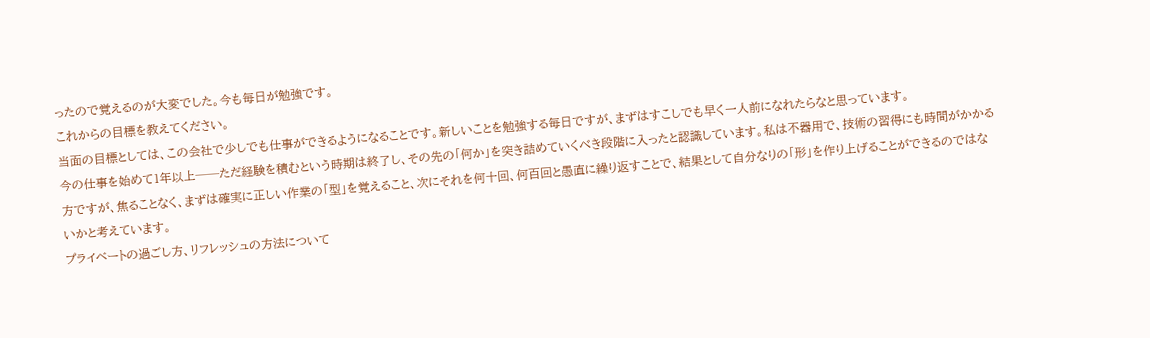ったので覚えるのが大変でした。今も毎日が勉強です。
これからの目標を教えてください。
当面の目標としては、この会社で少しでも仕事ができるようになることです。新しいことを勉強する毎日ですが、まずはすこしでも早く一人前になれたらなと思っています。
今の仕事を始めて1年以上──ただ経験を積むという時期は終了し、その先の「何か」を突き詰めていくべき段階に入ったと認識しています。私は不器用で、技術の習得にも時間がかかる方ですが、焦ることなく、まずは確実に正しい作業の「型」を覚えること、次にそれを何十回、何百回と愚直に繰り返すことで、結果として自分なりの「形」を作り上げることができるのではないかと考えています。
プライベートの過ごし方、リフレッシュの方法について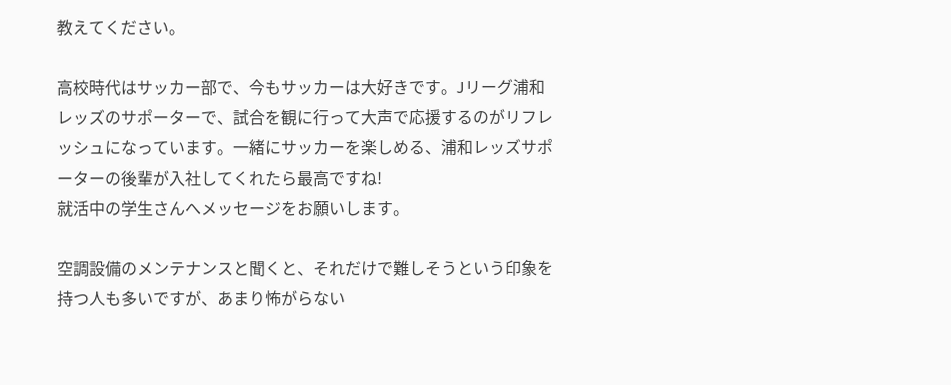教えてください。

高校時代はサッカー部で、今もサッカーは大好きです。Jリーグ浦和レッズのサポーターで、試合を観に行って大声で応援するのがリフレッシュになっています。一緒にサッカーを楽しめる、浦和レッズサポーターの後輩が入社してくれたら最高ですね!
就活中の学生さんへメッセージをお願いします。

空調設備のメンテナンスと聞くと、それだけで難しそうという印象を持つ人も多いですが、あまり怖がらない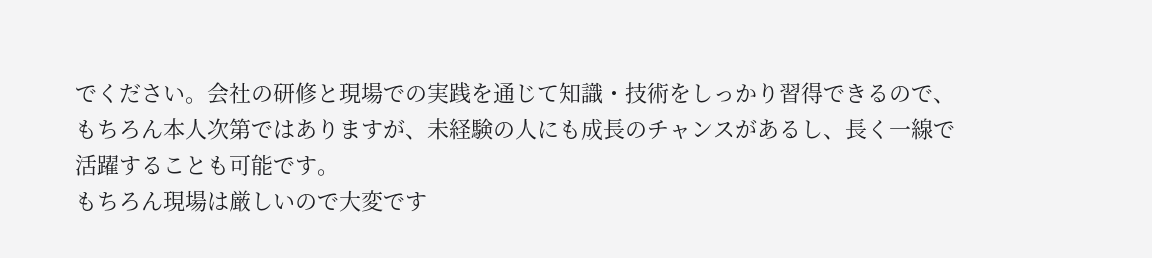でください。会社の研修と現場での実践を通じて知識・技術をしっかり習得できるので、もちろん本人次第ではありますが、未経験の人にも成長のチャンスがあるし、長く一線で活躍することも可能です。
もちろん現場は厳しいので大変です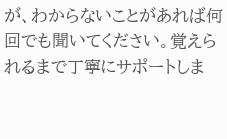が、わからないことがあれば何回でも聞いてください。覚えられるまで丁寧にサポートしま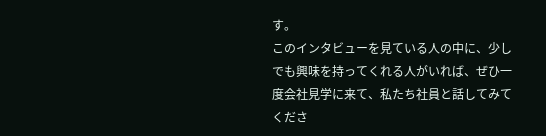す。
このインタビューを見ている人の中に、少しでも興味を持ってくれる人がいれば、ぜひ一度会社見学に来て、私たち社員と話してみてくださ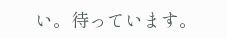い。待っています。